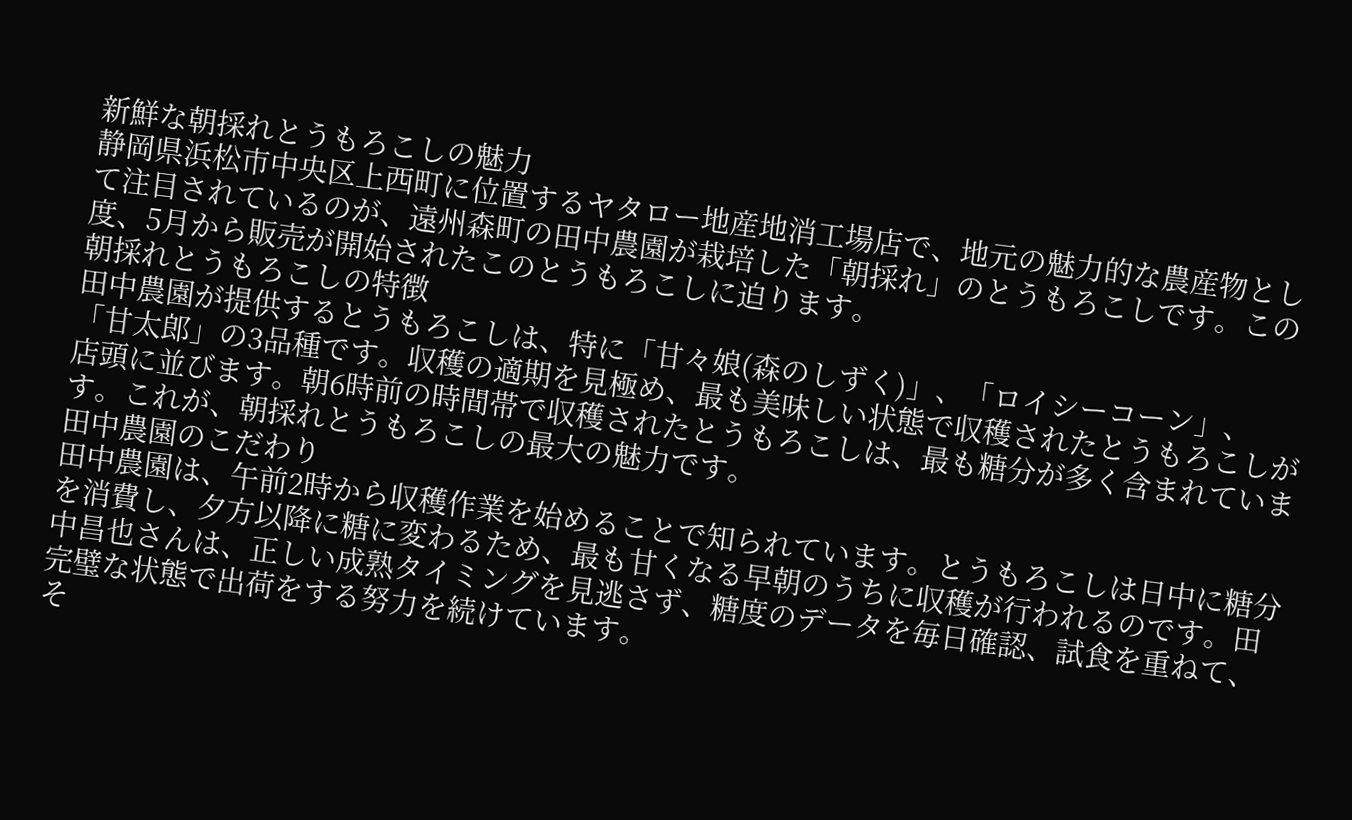新鮮な朝採れとうもろこしの魅力
静岡県浜松市中央区上西町に位置するヤタロー地産地消工場店で、地元の魅力的な農産物として注目されているのが、遠州森町の田中農園が栽培した「朝採れ」のとうもろこしです。この度、5月から販売が開始されたこのとうもろこしに迫ります。
朝採れとうもろこしの特徴
田中農園が提供するとうもろこしは、特に「甘々娘(森のしずく)」、「ロイシーコーン」、「甘太郎」の3品種です。収穫の適期を見極め、最も美味しい状態で収穫されたとうもろこしが店頭に並びます。朝6時前の時間帯で収穫されたとうもろこしは、最も糖分が多く含まれています。これが、朝採れとうもろこしの最大の魅力です。
田中農園のこだわり
田中農園は、午前2時から収穫作業を始めることで知られています。とうもろこしは日中に糖分を消費し、夕方以降に糖に変わるため、最も甘くなる早朝のうちに収穫が行われるのです。田中昌也さんは、正しい成熟タイミングを見逃さず、糖度のデータを毎日確認、試食を重ねて、完璧な状態で出荷をする努力を続けています。
そ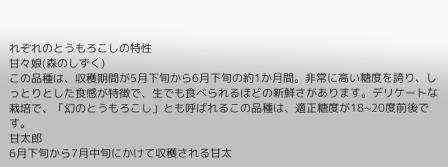れぞれのとうもろこしの特性
甘々娘(森のしずく)
この品種は、収穫期間が5月下旬から6月下旬の約1か月間。非常に高い糖度を誇り、しっとりとした食感が特徴で、生でも食べられるほどの新鮮さがあります。デリケートな栽培で、「幻のとうもろこし」とも呼ばれるこの品種は、適正糖度が18~20度前後です。
甘太郎
6月下旬から7月中旬にかけて収穫される甘太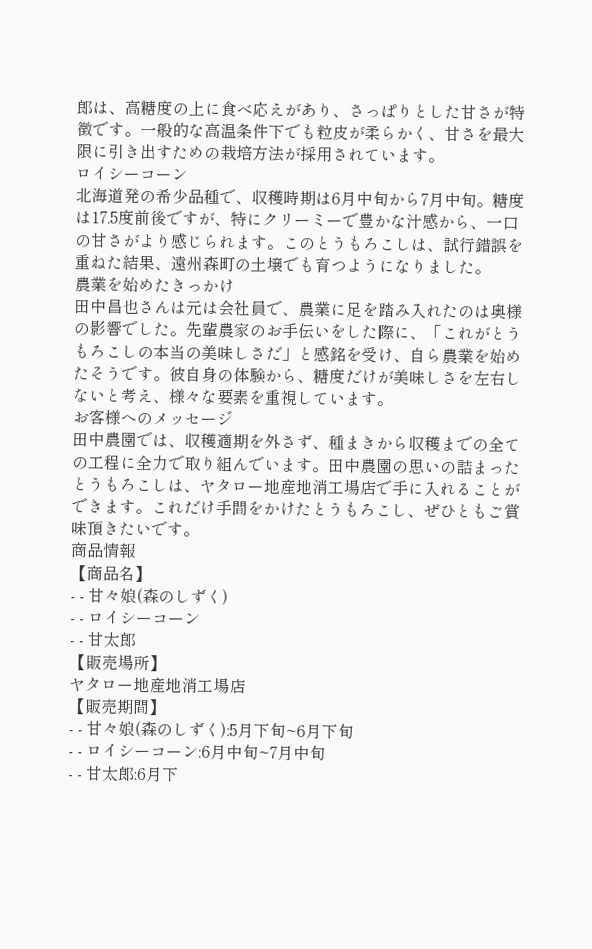郎は、高糖度の上に食べ応えがあり、さっぱりとした甘さが特徴です。一般的な高温条件下でも粒皮が柔らかく、甘さを最大限に引き出すための栽培方法が採用されています。
ロイシーコーン
北海道発の希少品種で、収穫時期は6月中旬から7月中旬。糖度は17.5度前後ですが、特にクリーミーで豊かな汁感から、一口の甘さがより感じられます。このとうもろこしは、試行錯誤を重ねた結果、遠州森町の土壌でも育つようになりました。
農業を始めたきっかけ
田中昌也さんは元は会社員で、農業に足を踏み入れたのは奥様の影響でした。先輩農家のお手伝いをした際に、「これがとうもろこしの本当の美味しさだ」と感銘を受け、自ら農業を始めたそうです。彼自身の体験から、糖度だけが美味しさを左右しないと考え、様々な要素を重視しています。
お客様へのメッセージ
田中農園では、収穫適期を外さず、種まきから収穫までの全ての工程に全力で取り組んでいます。田中農園の思いの詰まったとうもろこしは、ヤタロー地産地消工場店で手に入れることができます。これだけ手間をかけたとうもろこし、ぜひともご賞味頂きたいです。
商品情報
【商品名】
- - 甘々娘(森のしずく)
- - ロイシーコーン
- - 甘太郎
【販売場所】
ヤタロー地産地消工場店
【販売期間】
- - 甘々娘(森のしずく):5月下旬~6月下旬
- - ロイシーコーン:6月中旬~7月中旬
- - 甘太郎:6月下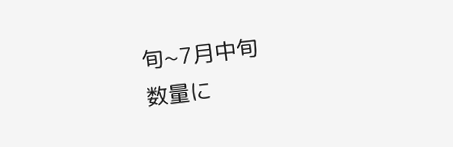旬~7月中旬
数量に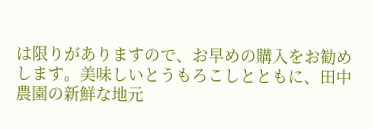は限りがありますので、お早めの購入をお勧めします。美味しいとうもろこしとともに、田中農園の新鮮な地元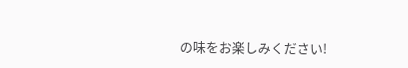の味をお楽しみください!